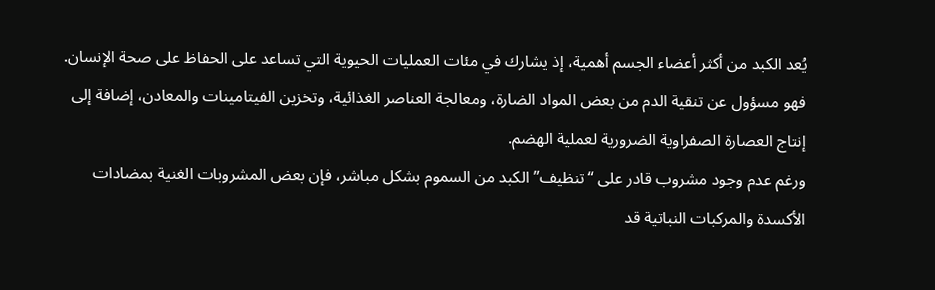يُعد الكبد من أكثر أعضاء الجسم أهمية، إذ يشارك في مئات العمليات الحيوية التي تساعد على الحفاظ على صحة الإنسان. فهو مسؤول عن تنقية الدم من بعض المواد الضارة، ومعالجة العناصر الغذائية، وتخزين الفيتامينات والمعادن، إضافة إلى إنتاج العصارة الصفراوية الضرورية لعملية الهضم.
ورغم عدم وجود مشروب قادر على “تنظيف” الكبد من السموم بشكل مباشر، فإن بعض المشروبات الغنية بمضادات الأكسدة والمركبات النباتية قد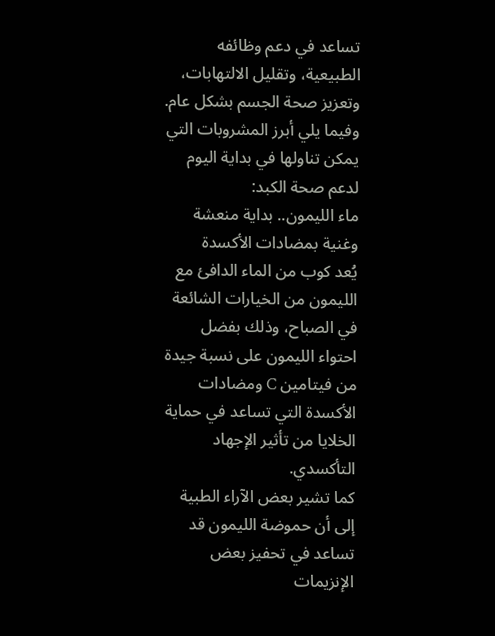تساعد في دعم وظائفه الطبيعية، وتقليل الالتهابات، وتعزيز صحة الجسم بشكل عام.
وفيما يلي أبرز المشروبات التي يمكن تناولها في بداية اليوم لدعم صحة الكبد:
ماء الليمون.. بداية منعشة وغنية بمضادات الأكسدة
يُعد كوب من الماء الدافئ مع الليمون من الخيارات الشائعة في الصباح، وذلك بفضل احتواء الليمون على نسبة جيدة من فيتامين C ومضادات الأكسدة التي تساعد في حماية الخلايا من تأثير الإجهاد التأكسدي.
كما تشير بعض الآراء الطبية إلى أن حموضة الليمون قد تساعد في تحفيز بعض الإنزيمات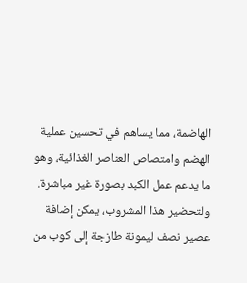الهاضمة، مما يساهم في تحسين عملية الهضم وامتصاص العناصر الغذائية، وهو ما يدعم عمل الكبد بصورة غير مباشرة.
ولتحضير هذا المشروب، يمكن إضافة عصير نصف ليمونة طازجة إلى كوب من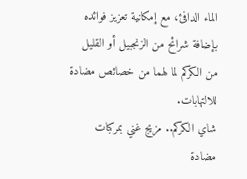الماء الدافئ، مع إمكانية تعزيز فوائده بإضافة شرائح من الزنجبيل أو القليل من الكركم لما لهما من خصائص مضادة للالتهابات.
شاي الكركم.. مزيج غني بمركبات مضادة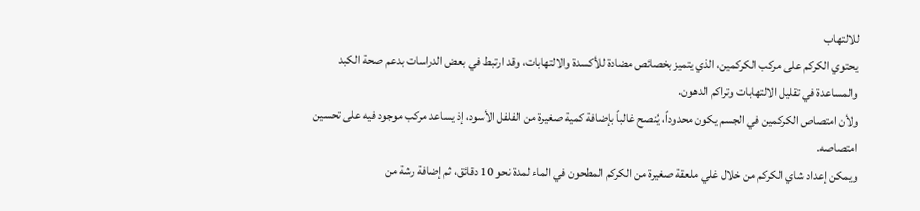للالتهاب
يحتوي الكركم على مركب الكركمين، الذي يتميز بخصائص مضادة للأكسدة والالتهابات، وقد ارتبط في بعض الدراسات بدعم صحة الكبد والمساعدة في تقليل الالتهابات وتراكم الدهون.
ولأن امتصاص الكركمين في الجسم يكون محدوداً، يُنصح غالباً بإضافة كمية صغيرة من الفلفل الأسود، إذ يساعد مركب موجود فيه على تحسين امتصاصه.
ويمكن إعداد شاي الكركم من خلال غلي ملعقة صغيرة من الكركم المطحون في الماء لمدة نحو 10 دقائق، ثم إضافة رشة من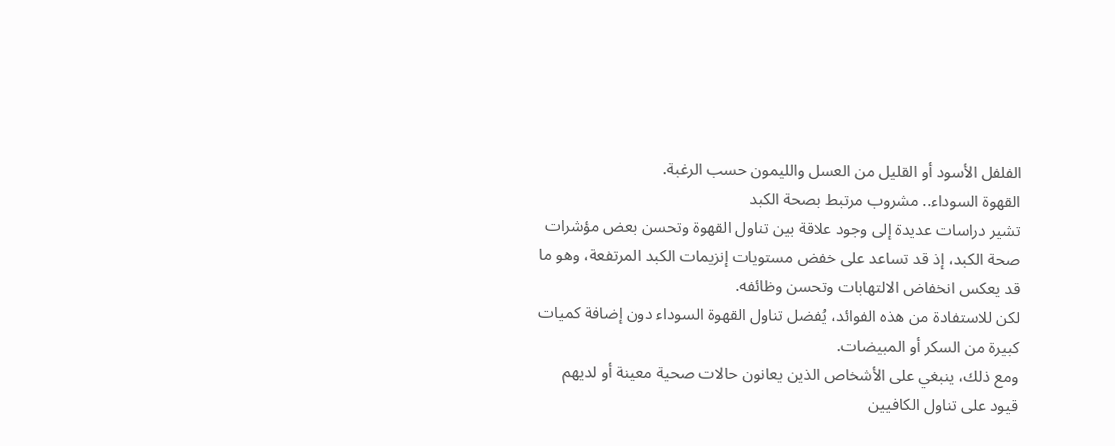الفلفل الأسود أو القليل من العسل والليمون حسب الرغبة.
القهوة السوداء.. مشروب مرتبط بصحة الكبد
تشير دراسات عديدة إلى وجود علاقة بين تناول القهوة وتحسن بعض مؤشرات صحة الكبد، إذ قد تساعد على خفض مستويات إنزيمات الكبد المرتفعة، وهو ما قد يعكس انخفاض الالتهابات وتحسن وظائفه.
لكن للاستفادة من هذه الفوائد، يُفضل تناول القهوة السوداء دون إضافة كميات كبيرة من السكر أو المبيضات.
ومع ذلك، ينبغي على الأشخاص الذين يعانون حالات صحية معينة أو لديهم قيود على تناول الكافيين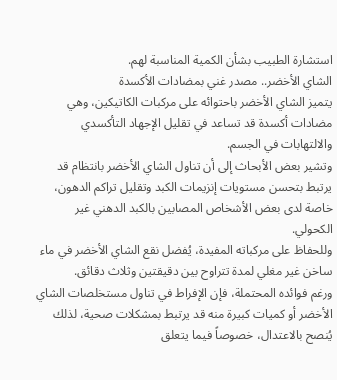استشارة الطبيب بشأن الكمية المناسبة لهم.
الشاي الأخضر.. مصدر غني بمضادات الأكسدة
يتميز الشاي الأخضر باحتوائه على مركبات الكاتيكين، وهي مضادات أكسدة قد تساعد في تقليل الإجهاد التأكسدي والالتهابات في الجسم.
وتشير بعض الأبحاث إلى أن تناول الشاي الأخضر بانتظام قد يرتبط بتحسن مستويات إنزيمات الكبد وتقليل تراكم الدهون، خاصة لدى بعض الأشخاص المصابين بالكبد الدهني غير الكحولي.
وللحفاظ على مركباته المفيدة، يُفضل نقع الشاي الأخضر في ماء ساخن غير مغلي لمدة تتراوح بين دقيقتين وثلاث دقائق.
ورغم فوائده المحتملة، فإن الإفراط في تناول مستخلصات الشاي الأخضر أو كميات كبيرة منه قد يرتبط بمشكلات صحية، لذلك يُنصح بالاعتدال، خصوصاً فيما يتعلق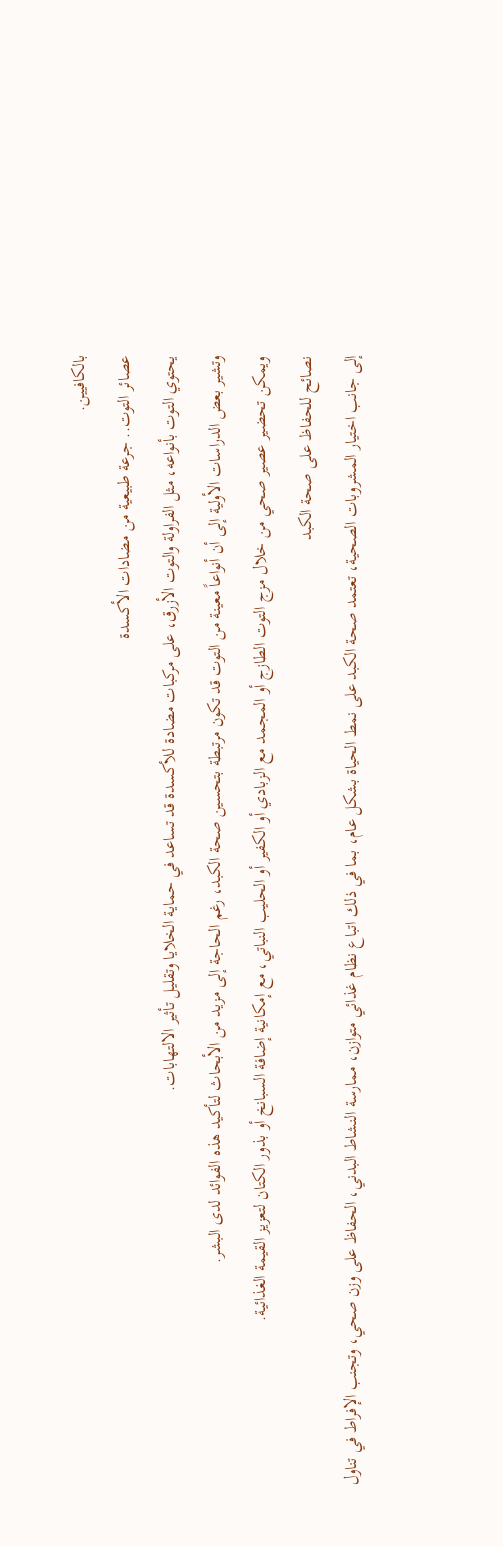بالكافيين.
عصائر التوت.. جرعة طبيعية من مضادات الأكسدة
يحتوي التوت بأنواعه، مثل الفراولة والتوت الأزرق، على مركبات مضادة للأكسدة قد تساعد في حماية الخلايا وتقليل تأثير الالتهابات.
وتشير بعض الدراسات الأولية إلى أن أنواعاً معينة من التوت قد تكون مرتبطة بتحسين صحة الكبد، رغم الحاجة إلى مزيد من الأبحاث لتأكيد هذه الفوائد لدى البشر.
ويمكن تحضير عصير صحي من خلال مزج التوت الطازج أو المجمد مع الزبادي أو الكفير أو الحليب النباتي، مع إمكانية إضافة السبانخ أو بذور الكتان لتعزيز القيمة الغذائية.
نصائح للحفاظ على صحة الكبد
إلى جانب اختيار المشروبات الصحية، تعتمد صحة الكبد على نمط الحياة بشكل عام، بما في ذلك اتباع نظام غذائي متوازن، ممارسة النشاط البدني، الحفاظ على وزن صحي، وتجنب الإفراط في تناول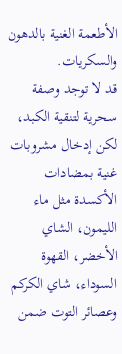الأطعمة الغنية بالدهون والسكريات.
قد لا توجد وصفة سحرية لتنقية الكبد، لكن إدخال مشروبات غنية بمضادات الأكسدة مثل ماء الليمون، الشاي الأخضر، القهوة السوداء، شاي الكركم وعصائر التوت ضمن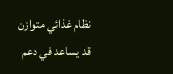نظام غذائي متوازن قد يساعد في دعم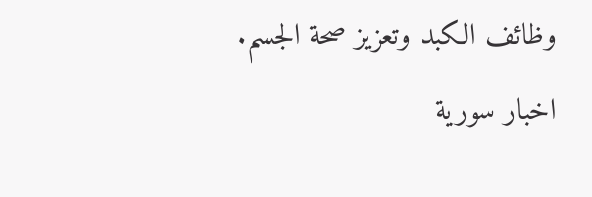وظائف الكبد وتعزيز صحة الجسم.
اخبار سورية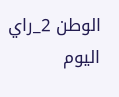الوطن 2_راي اليوم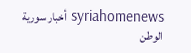syriahomenews أخبار سورية الوطن